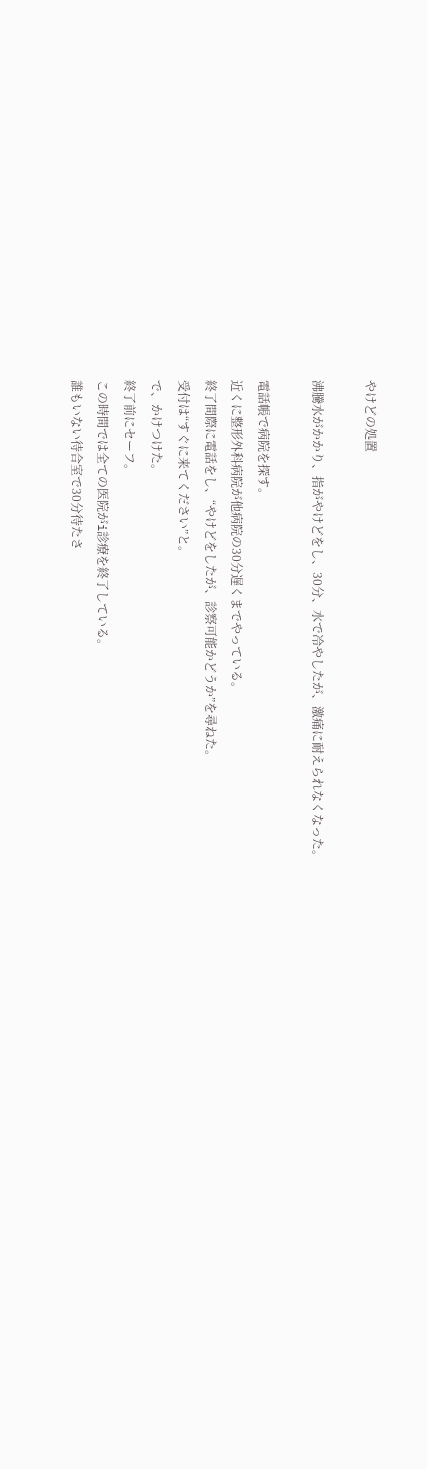やけどの処置

沸騰水がかかり、指がやけどをし、30分、水で冷やしたが、激痛に耐えられなくなった。

電話帳で病院を探す。
近くに整形外科病院が他病院の30分遅くまでやっている。
終了間際に電話をし、“やけどをしたが、診察可能かどうか”を尋ねた。
受付は“すぐに来てください”と。
で、かけつけた。
終了前にセーフ。
この時間では全ての医院がi診療を終了している。
誰もいない待合室で30分待たさ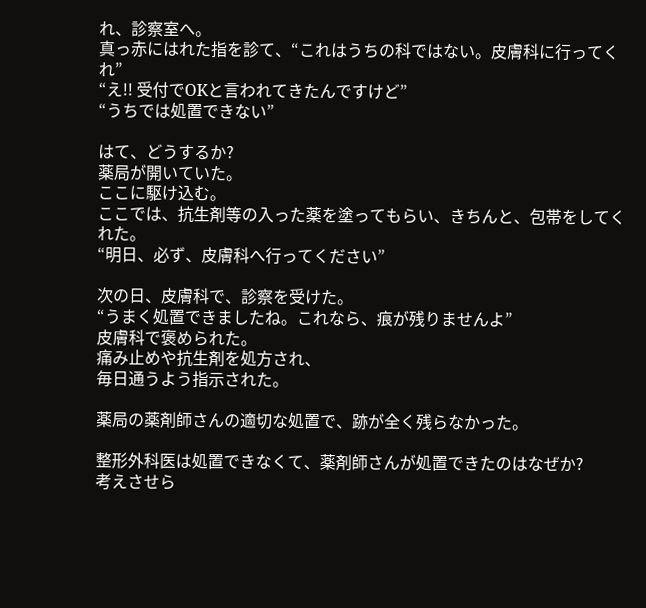れ、診察室へ。
真っ赤にはれた指を診て、“これはうちの科ではない。皮膚科に行ってくれ”
“え!! 受付でOKと言われてきたんですけど”
“うちでは処置できない”

はて、どうするか?
薬局が開いていた。
ここに駆け込む。
ここでは、抗生剤等の入った薬を塗ってもらい、きちんと、包帯をしてくれた。
“明日、必ず、皮膚科へ行ってください”

次の日、皮膚科で、診察を受けた。
“うまく処置できましたね。これなら、痕が残りませんよ”
皮膚科で褒められた。
痛み止めや抗生剤を処方され、
毎日通うよう指示された。

薬局の薬剤師さんの適切な処置で、跡が全く残らなかった。

整形外科医は処置できなくて、薬剤師さんが処置できたのはなぜか?
考えさせら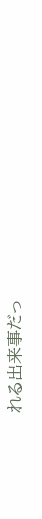れる出来事だっ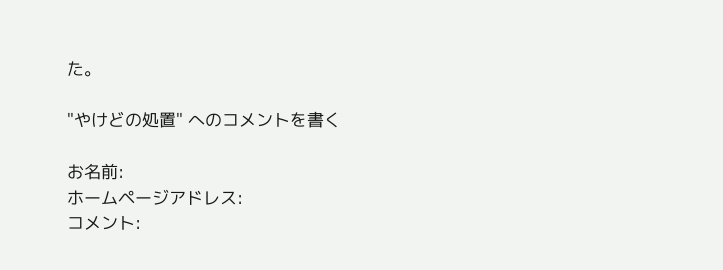た。

"やけどの処置" へのコメントを書く

お名前:
ホームページアドレス:
コメント: